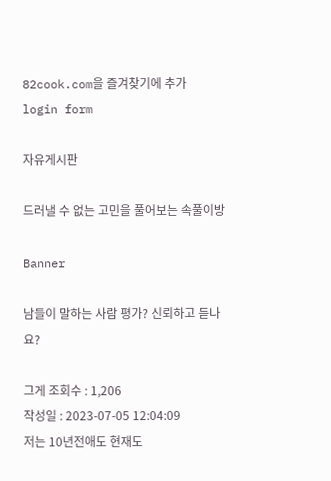82cook.com을 즐겨찾기에 추가
login form

자유게시판

드러낼 수 없는 고민을 풀어보는 속풀이방

Banner

남들이 말하는 사람 평가? 신뢰하고 듣나요?

그게 조회수 : 1,206
작성일 : 2023-07-05 12:04:09
저는 10년전애도 현재도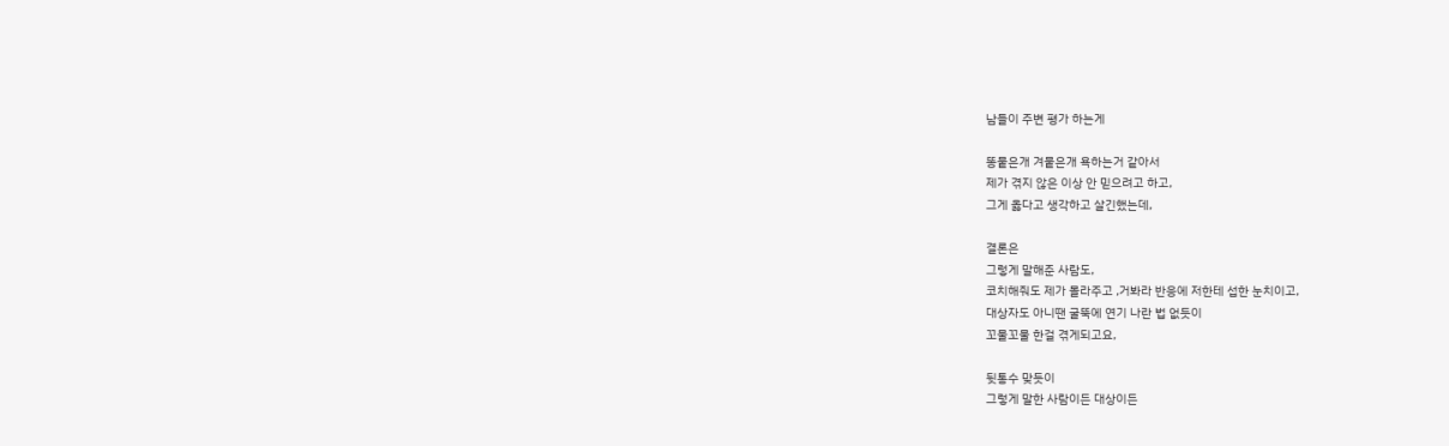남들이 주변 평가 하는게

똥뭍은개 겨뭍은개 욕하는거 같아서
제가 겪지 않은 이상 안 믿으려고 하고,
그게 옳다고 생각하고 살긴했는데,

결론은
그렇게 말해준 사람도,
코치해줘도 제가 몰라주고 ,거봐라 반응에 저한테 섭한 눈치이고,
대상자도 아니땐 굴뚝에 연기 나란 법 없듯이
꼬물꼬물 한걸 겪게되고요,

뒷통수 맞듯이
그렇게 말한 사람이든 대상이든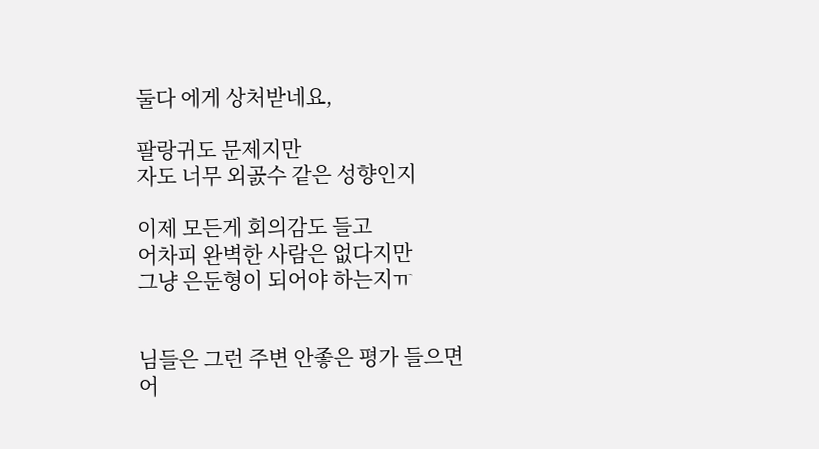둘다 에게 상처받네요,

팔랑귀도 문제지만
자도 너무 외곬수 같은 성향인지

이제 모든게 회의감도 들고
어차피 완벽한 사람은 없다지만
그냥 은둔형이 되어야 하는지ㅠ


님들은 그런 주변 안좋은 평가 들으면
어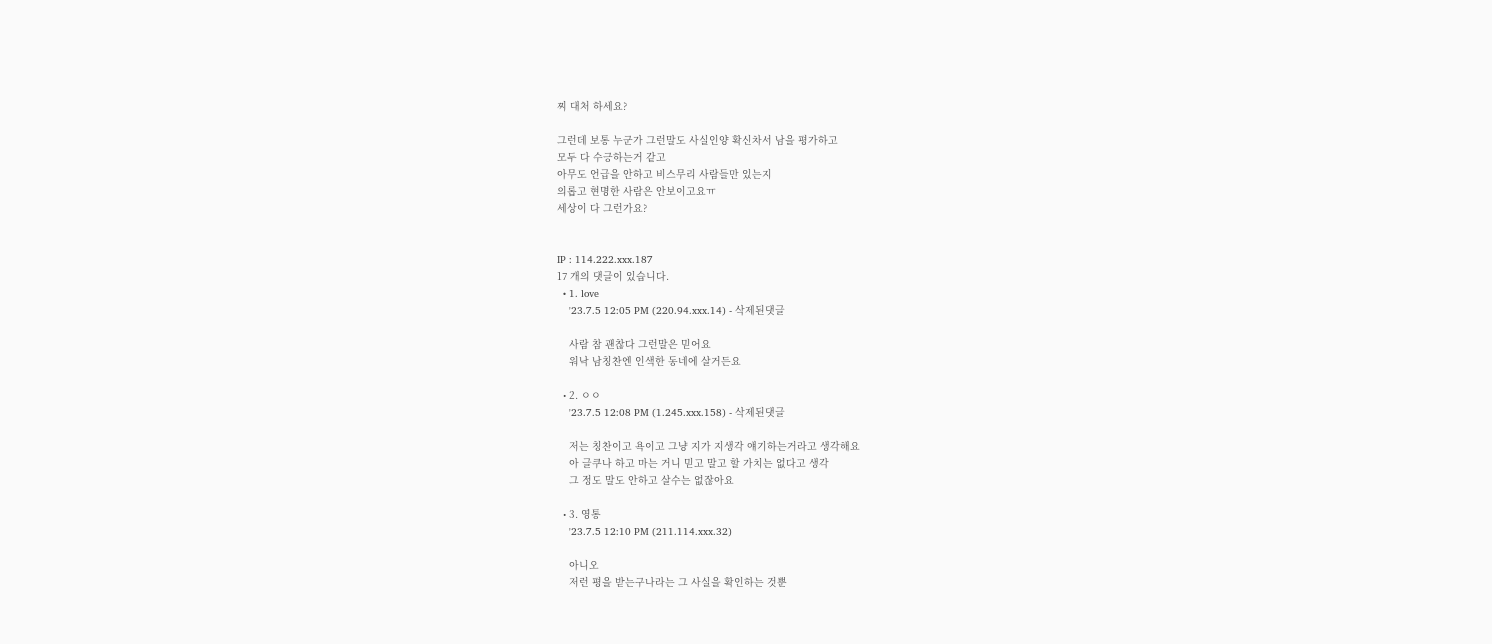찌 대처 하세요?

그런데 보통 누군가 그런말도 사실인양 확신차서 남을 평가하고
모두 다 수긍하는거 같고
아무도 언급을 안하고 비스무리 사람들만 있는지
의롭고 현명한 사람은 안보이고요ㅠ
세상이 다 그런가요?


IP : 114.222.xxx.187
17 개의 댓글이 있습니다.
  • 1. love
    '23.7.5 12:05 PM (220.94.xxx.14) - 삭제된댓글

    사람 참 괜찮다 그런말은 믿어요
    워낙 남칭찬엔 인색한 동네에 살거든요

  • 2. ㅇㅇ
    '23.7.5 12:08 PM (1.245.xxx.158) - 삭제된댓글

    저는 칭찬이고 욕이고 그냥 지가 지생각 얘기하는거라고 생각해요
    아 글쿠나 하고 마는 거니 믿고 말고 할 가치는 없다고 생각
    그 정도 말도 안하고 살수는 없잖아요

  • 3. 영통
    '23.7.5 12:10 PM (211.114.xxx.32)

    아니오
    저런 평을 받는구나라는 그 사실을 확인하는 것뿐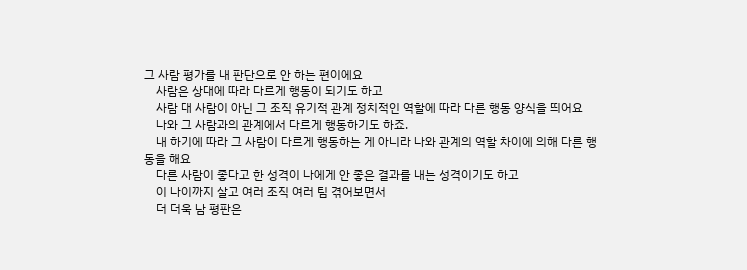그 사람 평가를 내 판단으로 안 하는 편이에요
    사람은 상대에 따라 다르게 행동이 되기도 하고
    사람 대 사람이 아닌 그 조직 유기적 관계 정치적인 역할에 따라 다른 행동 양식을 띄어요
    나와 그 사람과의 관계에서 다르게 행동하기도 하죠.
    내 하기에 따라 그 사람이 다르게 행동하는 게 아니라 나와 관계의 역할 차이에 의해 다른 행동을 해요
    다른 사람이 좋다고 한 성격이 나에게 안 좋은 결과를 내는 성격이기도 하고
    이 나이까지 살고 여러 조직 여러 팀 겪어보면서
    더 더욱 남 평판은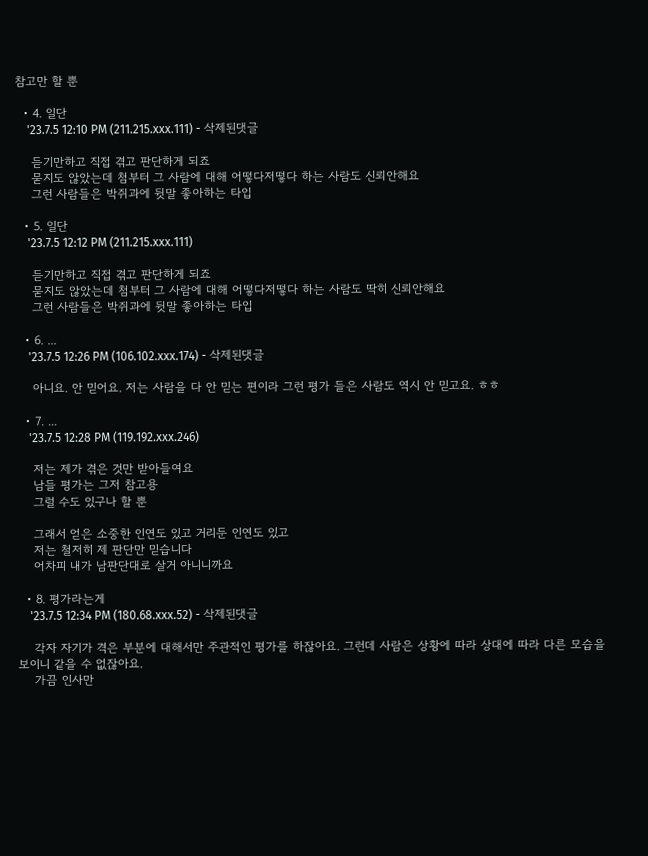참고만 할 뿐

  • 4. 일단
    '23.7.5 12:10 PM (211.215.xxx.111) - 삭제된댓글

    듣기만하고 직접 겪고 판단하게 되죠
    묻지도 않았는데 첨부터 그 사람에 대해 어떻다저떻다 하는 사람도 신뢰안해요
    그런 사람들은 박쥐과에 뒷말 좋아하는 타입

  • 5. 일단
    '23.7.5 12:12 PM (211.215.xxx.111)

    듣기만하고 직접 겪고 판단하게 되죠
    묻지도 않았는데 첨부터 그 사람에 대해 어떻다저떻다 하는 사람도 딱히 신뢰안해요
    그런 사람들은 박쥐과에 뒷말 좋아하는 타입

  • 6. ...
    '23.7.5 12:26 PM (106.102.xxx.174) - 삭제된댓글

    아니요. 안 믿어요. 저는 사람을 다 안 믿는 편이라 그런 평가 들은 사람도 역시 안 믿고요. ㅎㅎ

  • 7. ...
    '23.7.5 12:28 PM (119.192.xxx.246)

    저는 제가 겪은 것만 받아들여요
    남들 평가는 그저 참고용
    그럴 수도 있구나 할 뿐

    그래서 얻은 소중한 인연도 있고 거리둔 인연도 있고
    저는 철저히 제 판단만 믿습니다
    어차피 내가 남판단대로 살거 아니니까요

  • 8. 평가라는게
    '23.7.5 12:34 PM (180.68.xxx.52) - 삭제된댓글

    각자 자기가 격은 부분에 대해서만 주관적인 평가를 하잖아요. 그런데 사람은 상황에 따라 상대에 따라 다른 모습을 보이니 같을 수 없잖아요.
    가끔 인사만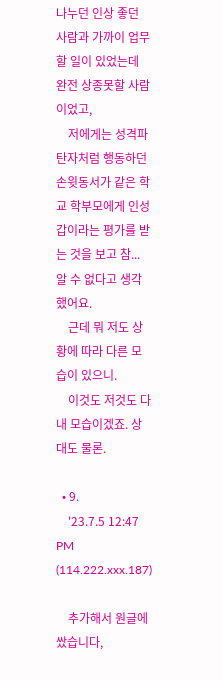나누던 인상 좋던 사람과 가까이 업무할 일이 있었는데 완전 상종못할 사람이었고,
    저에게는 성격파탄자처럼 행동하던 손윗동서가 같은 학교 학부모에게 인성갑이라는 평가를 받는 것을 보고 참... 알 수 없다고 생각했어요.
    근데 뭐 저도 상황에 따라 다른 모습이 있으니.
    이것도 저것도 다 내 모습이겠죠. 상대도 물론.

  • 9.
    '23.7.5 12:47 PM (114.222.xxx.187)

    추가해서 원글에 쌌습니다,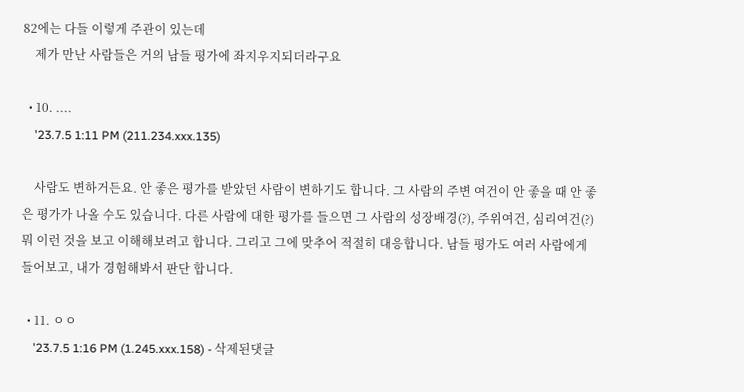82에는 다들 이렇게 주관이 있는데
    제가 만난 사람들은 거의 남들 평가에 좌지우지되더라구요

  • 10. ....
    '23.7.5 1:11 PM (211.234.xxx.135)

    사람도 변하거든요. 안 좋은 평가를 받았던 사람이 변하기도 합니다. 그 사람의 주변 여건이 안 좋을 때 안 좋은 평가가 나올 수도 있습니다. 다른 사람에 대한 평가를 들으면 그 사람의 성장배경(?), 주위여건, 심리여건(?) 뭐 이런 것을 보고 이해해보려고 합니다. 그리고 그에 맞추어 적절히 대응합니다. 남들 평가도 여러 사람에게 들어보고, 내가 경험해봐서 판단 합니다.

  • 11. ㅇㅇ
    '23.7.5 1:16 PM (1.245.xxx.158) - 삭제된댓글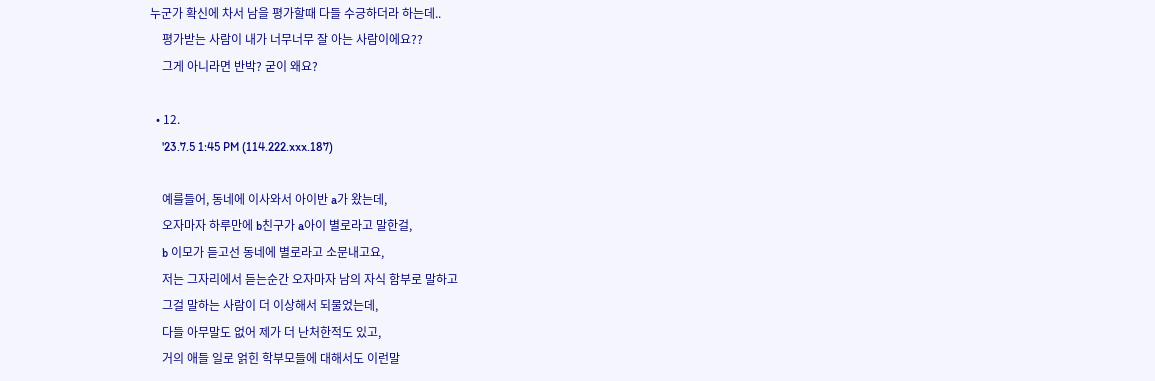누군가 확신에 차서 남을 평가할때 다들 수긍하더라 하는데..
    평가받는 사람이 내가 너무너무 잘 아는 사람이에요??
    그게 아니라면 반박? 굳이 왜요?

  • 12.
    '23.7.5 1:45 PM (114.222.xxx.187)

    예를들어, 동네에 이사와서 아이반 a가 왔는데,
    오자마자 하루만에 b친구가 a아이 별로라고 말한걸,
    b 이모가 듣고선 동네에 별로라고 소문내고요,
    저는 그자리에서 듣는순간 오자마자 남의 자식 함부로 말하고
    그걸 말하는 사람이 더 이상해서 되물었는데,
    다들 아무말도 없어 제가 더 난처한적도 있고,
    거의 애들 일로 얽힌 학부모들에 대해서도 이런말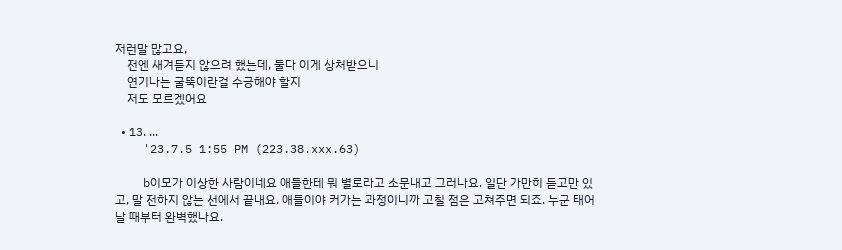저런말 많고요,
    전엔 새겨듣지 않으려 했는데, 둘다 이게 상처받으니
    연기나는 굴뚝이란걸 수긍해야 할지
    저도 모르겠어요

  • 13. ...
    '23.7.5 1:55 PM (223.38.xxx.63)

    b이모가 이상한 사람이네요 애들한테 뭐 별로라고 소문내고 그러나요. 일단 가만히 듣고만 있고, 말 전하지 않는 선에서 끝내요. 애들이야 커가는 과정이니까 고칠 점은 고쳐주면 되죠. 누군 태어날 때부터 완벽했나요.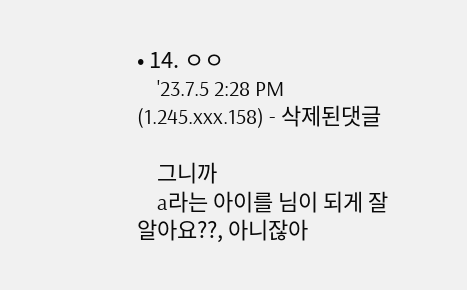• 14. ㅇㅇ
    '23.7.5 2:28 PM (1.245.xxx.158) - 삭제된댓글

    그니까
    a라는 아이를 님이 되게 잘알아요??, 아니잖아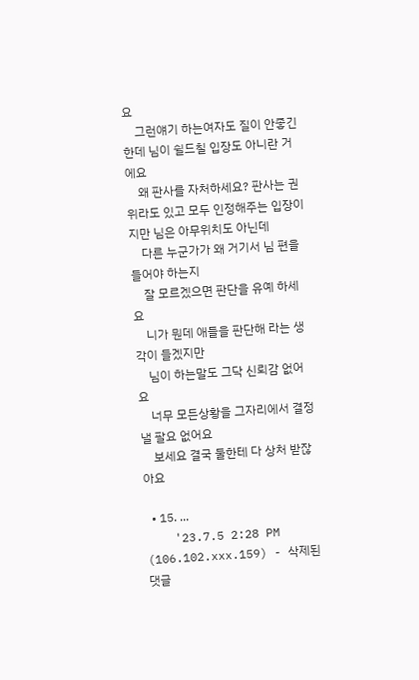요
    그런얘기 하는여자도 질이 안좋긴 한데 님이 쉴드칠 입장도 아니란 거에요
    왜 판사를 자처하세요? 판사는 권위라도 있고 모두 인정해주는 입장이지만 님은 아무위치도 아닌데
    다른 누군가가 왜 거기서 님 편을 들어야 하는지
    잘 모르겠으면 판단을 유예 하세요
    니가 뭔데 애들을 판단해 라는 생각이 들겠지만
    님이 하는말도 그닥 신뢰감 없어요
    너무 모든상황을 그자리에서 결정낼 팔요 없어요
    보세요 결국 둘한테 다 상처 받잖아요

  • 15. ...
    '23.7.5 2:28 PM (106.102.xxx.159) - 삭제된댓글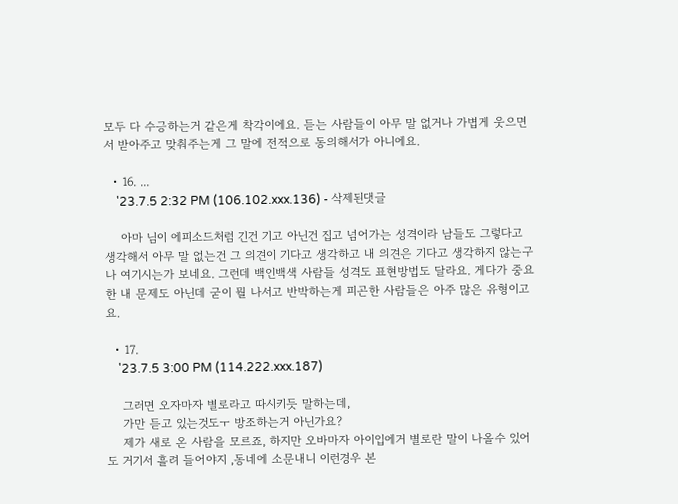모두 다 수긍하는거 같은게 착각이에요. 듣는 사람들이 아무 말 없거나 가볍게 웃으면서 받아주고 맞춰주는게 그 말에 전적으로 동의해서가 아니에요.

  • 16. ...
    '23.7.5 2:32 PM (106.102.xxx.136) - 삭제된댓글

    아마 님이 에피소드처럼 긴건 기고 아닌건 집고 넘어가는 성격이라 남들도 그렇다고 생각해서 아무 말 없는건 그 의견이 기다고 생각하고 내 의견은 기다고 생각하지 않는구나 여기시는가 보네요. 그런데 백인백색 사람들 성격도 표현방법도 달라요. 게다가 중요한 내 문제도 아닌데 굳이 뭘 나서고 반박하는게 피곤한 사람들은 아주 많은 유형이고요.

  • 17.
    '23.7.5 3:00 PM (114.222.xxx.187)

    그러면 오자마자 별로라고 따시키듯 말하는데,
    가만 듣고 있는것도ㅜ 방조하는거 아닌가요?
    제가 새로 온 사람을 모르죠, 하지만 오바마자 아이입에거 별로란 말이 나올수 있어도 거기서 흘려 들어야지 ,동네에 소문내니 이런경우 본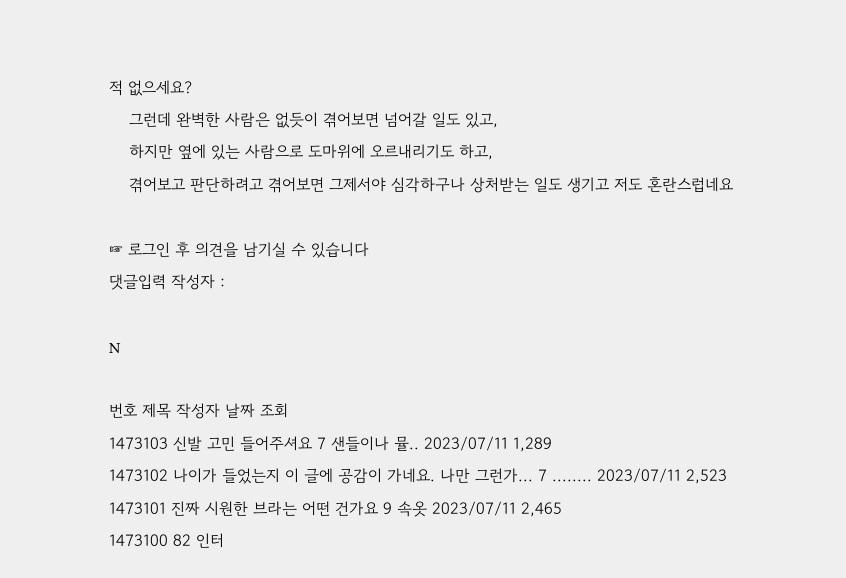적 없으세요?
    그런데 완벽한 사람은 없듯이 겪어보면 넘어갈 일도 있고,
    하지만 옆에 있는 사람으로 도마위에 오르내리기도 하고,
    겪어보고 판단하려고 겪어보면 그제서야 심각하구나 상처받는 일도 생기고 저도 혼란스럽네요

☞ 로그인 후 의견을 남기실 수 있습니다
댓글입력 작성자 :

N

번호 제목 작성자 날짜 조회
1473103 신발 고민 들어주셔요 7 샌들이나 뮬.. 2023/07/11 1,289
1473102 나이가 들었는지 이 글에 공감이 가네요. 나만 그런가... 7 ........ 2023/07/11 2,523
1473101 진짜 시원한 브라는 어떤 건가요 9 속옷 2023/07/11 2,465
1473100 82 인터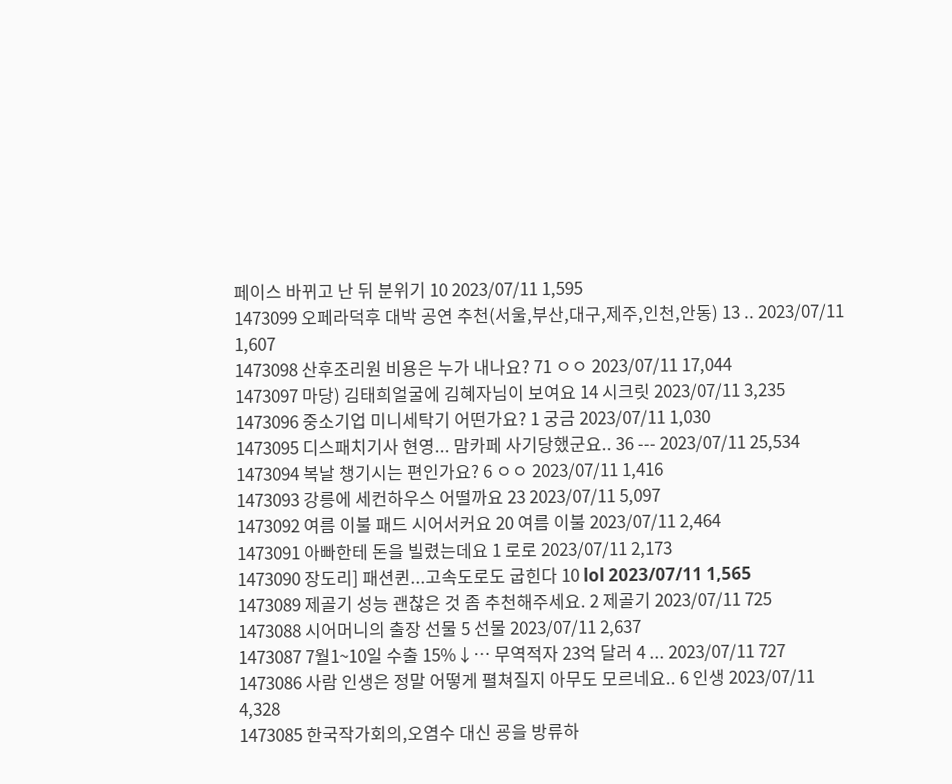페이스 바뀌고 난 뒤 분위기 10 2023/07/11 1,595
1473099 오페라덕후 대박 공연 추천(서울,부산,대구,제주,인천,안동) 13 .. 2023/07/11 1,607
1473098 산후조리원 비용은 누가 내나요? 71 ㅇㅇ 2023/07/11 17,044
1473097 마당) 김태희얼굴에 김혜자님이 보여요 14 시크릿 2023/07/11 3,235
1473096 중소기업 미니세탁기 어떤가요? 1 궁금 2023/07/11 1,030
1473095 디스패치기사 현영... 맘카페 사기당했군요.. 36 --- 2023/07/11 25,534
1473094 복날 챙기시는 편인가요? 6 ㅇㅇ 2023/07/11 1,416
1473093 강릉에 세컨하우스 어떨까요 23 2023/07/11 5,097
1473092 여름 이불 패드 시어서커요 20 여름 이불 2023/07/11 2,464
1473091 아빠한테 돈을 빌렸는데요 1 로로 2023/07/11 2,173
1473090 장도리] 패션퀸...고속도로도 굽힌다 10 lol 2023/07/11 1,565
1473089 제골기 성능 괜찮은 것 좀 추천해주세요. 2 제골기 2023/07/11 725
1473088 시어머니의 출장 선물 5 선물 2023/07/11 2,637
1473087 7월1~10일 수출 15%↓… 무역적자 23억 달러 4 ... 2023/07/11 727
1473086 사람 인생은 정말 어떻게 펼쳐질지 아무도 모르네요.. 6 인생 2023/07/11 4,328
1473085 한국작가회의,오염수 대신 굥을 방류하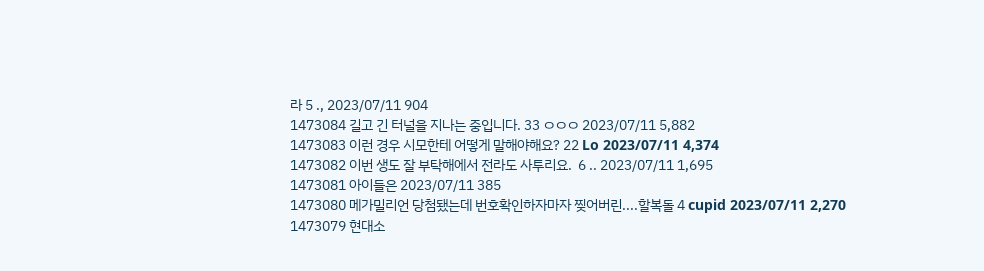라 5 ., 2023/07/11 904
1473084 길고 긴 터널을 지나는 중입니다. 33 ㅇㅇㅇ 2023/07/11 5,882
1473083 이런 경우 시모한테 어떻게 말해야해요? 22 Lo 2023/07/11 4,374
1473082 이번 생도 잘 부탁해에서 전라도 사투리요.  6 .. 2023/07/11 1,695
1473081 아이들은 2023/07/11 385
1473080 메가밀리언 당첨됐는데 번호확인하자마자 찢어버린....할복돌 4 cupid 2023/07/11 2,270
1473079 현대소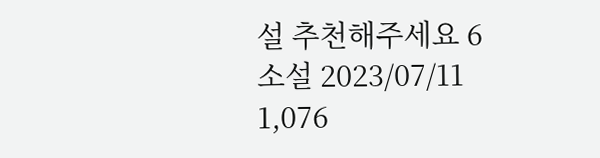설 추천해주세요 6 소설 2023/07/11 1,076